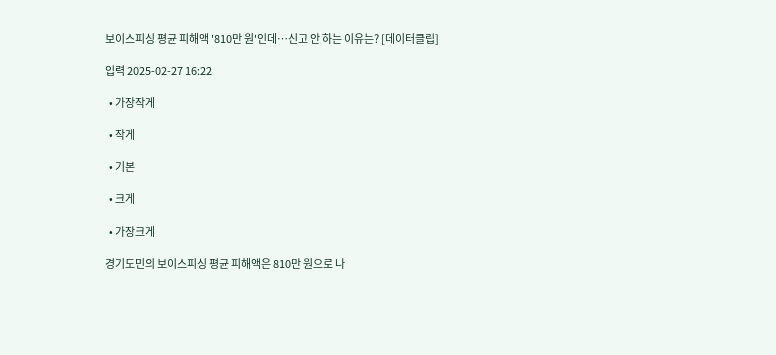보이스피싱 평균 피해액 '810만 원'인데…신고 안 하는 이유는? [데이터클립]

입력 2025-02-27 16:22

  • 가장작게

  • 작게

  • 기본

  • 크게

  • 가장크게

경기도민의 보이스피싱 평균 피해액은 810만 원으로 나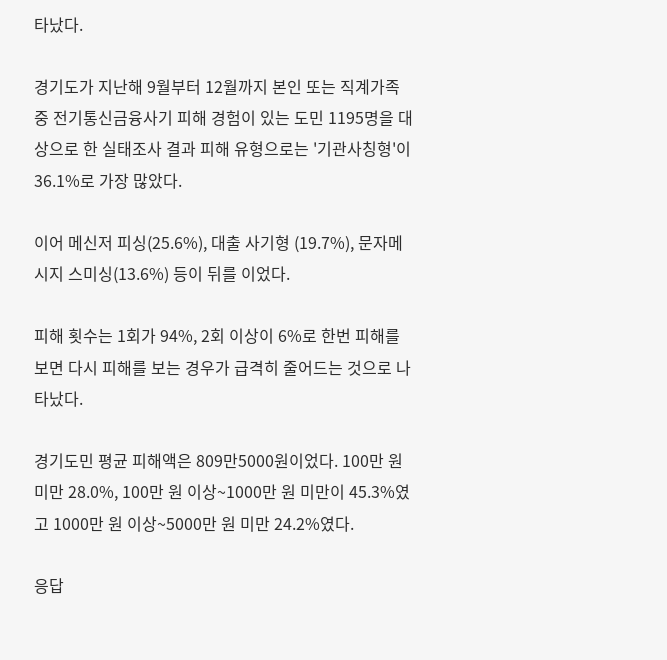타났다.

경기도가 지난해 9월부터 12월까지 본인 또는 직계가족 중 전기통신금융사기 피해 경험이 있는 도민 1195명을 대상으로 한 실태조사 결과 피해 유형으로는 '기관사칭형'이 36.1%로 가장 많았다.

이어 메신저 피싱(25.6%), 대출 사기형 (19.7%), 문자메시지 스미싱(13.6%) 등이 뒤를 이었다.

피해 횟수는 1회가 94%, 2회 이상이 6%로 한번 피해를 보면 다시 피해를 보는 경우가 급격히 줄어드는 것으로 나타났다.

경기도민 평균 피해액은 809만5000원이었다. 100만 원 미만 28.0%, 100만 원 이상~1000만 원 미만이 45.3%였고 1000만 원 이상~5000만 원 미만 24.2%였다.

응답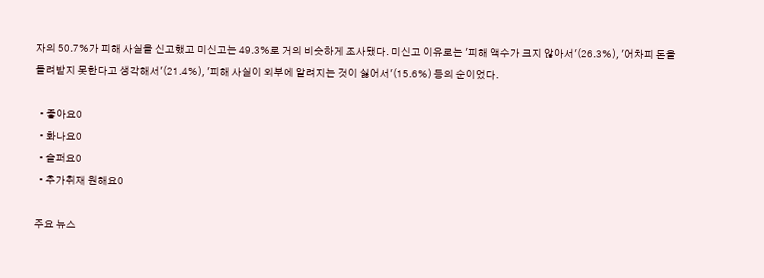자의 50.7%가 피해 사실을 신고했고 미신고는 49.3%로 거의 비슷하게 조사됐다. 미신고 이유로는 '피해 액수가 크지 않아서'(26.3%), '어차피 돈을 돌려받지 못한다고 생각해서'(21.4%), '피해 사실이 외부에 알려지는 것이 싫어서'(15.6%) 등의 순이었다.

  • 좋아요0
  • 화나요0
  • 슬퍼요0
  • 추가취재 원해요0

주요 뉴스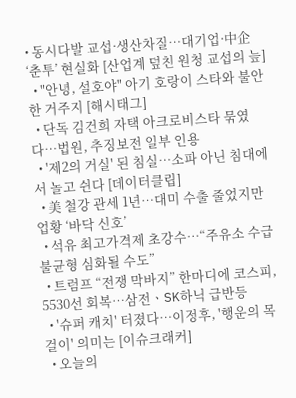• 동시다발 교섭·생산차질…대기업·中企 ‘춘투’ 현실화 [산업계 덮친 원청 교섭의 늪]
  • "안녕, 설호야" 아기 호랑이 스타와 불안한 거주지 [해시태그]
  • 단독 김건희 자택 아크로비스타 묶였다…법원, 추징보전 일부 인용
  • '제2의 거실' 된 침실…소파 아닌 침대에서 놀고 쉰다 [데이터클립]
  • 美 철강 관세 1년…대미 수출 줄었지만 업황 ‘바닥 신호’
  • 석유 최고가격제 초강수…“주유소 수급 불균형 심화될 수도”
  • 트럼프 “전쟁 막바지” 한마디에 코스피, 5530선 회복⋯삼전ㆍSK하닉 급반등
  • '슈퍼 캐치' 터졌다⋯이정후, '행운의 목걸이' 의미는 [이슈크래커]
  • 오늘의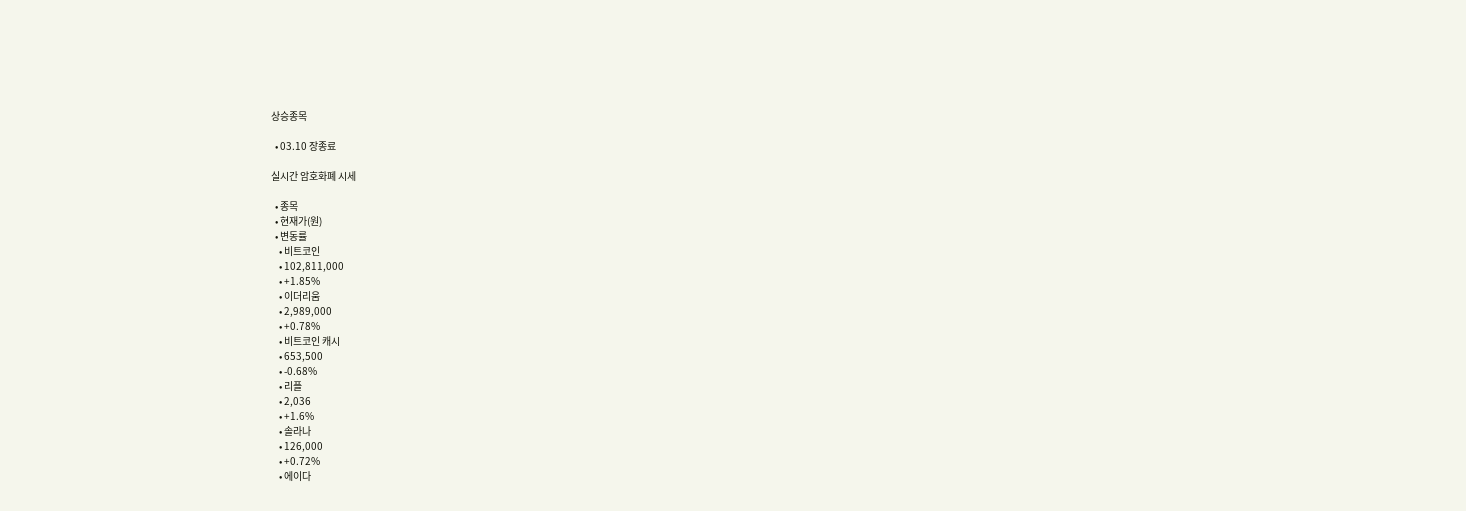상승종목

  • 03.10 장종료

실시간 암호화폐 시세

  • 종목
  • 현재가(원)
  • 변동률
    • 비트코인
    • 102,811,000
    • +1.85%
    • 이더리움
    • 2,989,000
    • +0.78%
    • 비트코인 캐시
    • 653,500
    • -0.68%
    • 리플
    • 2,036
    • +1.6%
    • 솔라나
    • 126,000
    • +0.72%
    • 에이다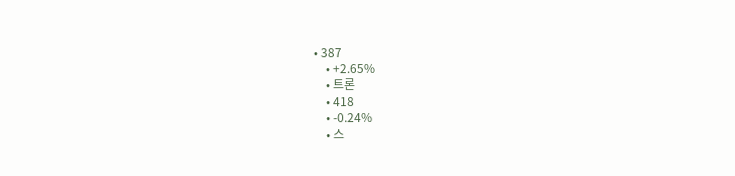• 387
    • +2.65%
    • 트론
    • 418
    • -0.24%
    • 스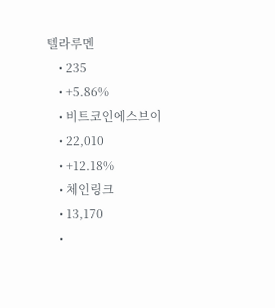텔라루멘
    • 235
    • +5.86%
    • 비트코인에스브이
    • 22,010
    • +12.18%
    • 체인링크
    • 13,170
    •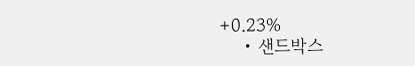+0.23%
    • 샌드박스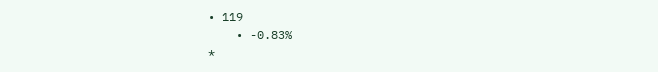• 119
    • -0.83%
*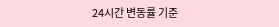24시간 변동률 기준